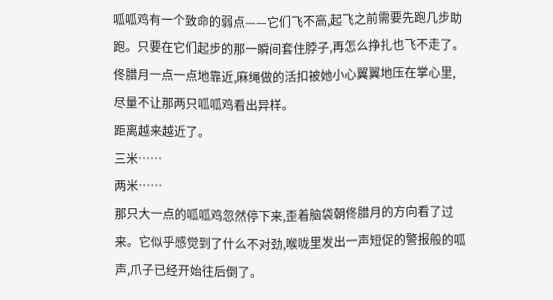呱呱鸡有一个致命的弱点——它们飞不高,起飞之前需要先跑几步助跑。只要在它们起步的那一瞬间套住脖子,再怎么挣扎也飞不走了。
佟腊月一点一点地靠近,麻绳做的活扣被她小心翼翼地压在掌心里,尽量不让那两只呱呱鸡看出异样。
距离越来越近了。
三米……
两米……
那只大一点的呱呱鸡忽然停下来,歪着脑袋朝佟腊月的方向看了过来。它似乎感觉到了什么不对劲,喉咙里发出一声短促的警报般的呱声,爪子已经开始往后倒了。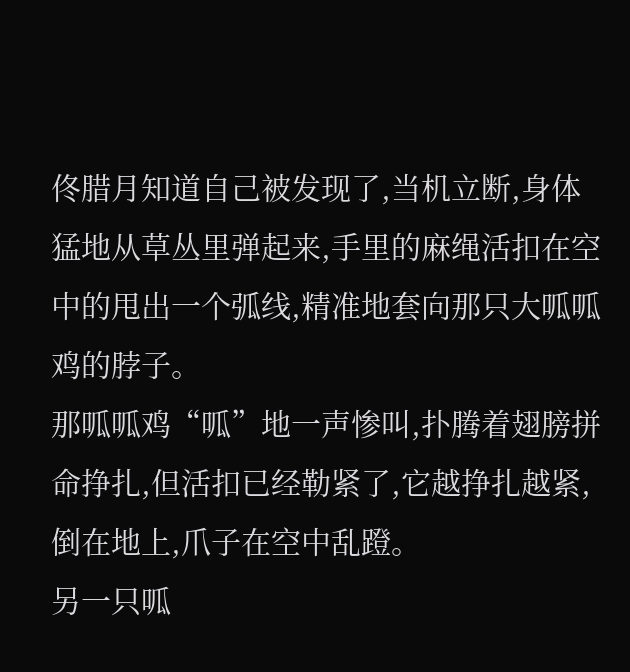佟腊月知道自己被发现了,当机立断,身体猛地从草丛里弹起来,手里的麻绳活扣在空中的甩出一个弧线,精准地套向那只大呱呱鸡的脖子。
那呱呱鸡“呱”地一声惨叫,扑腾着翅膀拼命挣扎,但活扣已经勒紧了,它越挣扎越紧,倒在地上,爪子在空中乱蹬。
另一只呱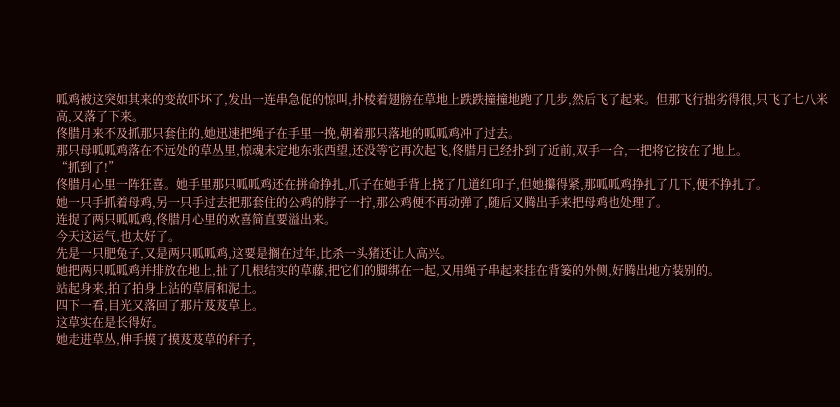呱鸡被这突如其来的变故吓坏了,发出一连串急促的惊叫,扑棱着翅膀在草地上跌跌撞撞地跑了几步,然后飞了起来。但那飞行拙劣得很,只飞了七八米高,又落了下来。
佟腊月来不及抓那只套住的,她迅速把绳子在手里一挽,朝着那只落地的呱呱鸡冲了过去。
那只母呱呱鸡落在不远处的草丛里,惊魂未定地东张西望,还没等它再次起飞,佟腊月已经扑到了近前,双手一合,一把将它按在了地上。
“抓到了!”
佟腊月心里一阵狂喜。她手里那只呱呱鸡还在拼命挣扎,爪子在她手背上挠了几道红印子,但她攥得紧,那呱呱鸡挣扎了几下,便不挣扎了。
她一只手抓着母鸡,另一只手过去把那套住的公鸡的脖子一拧,那公鸡便不再动弹了,随后又腾出手来把母鸡也处理了。
连捉了两只呱呱鸡,佟腊月心里的欢喜简直要溢出来。
今天这运气,也太好了。
先是一只肥兔子,又是两只呱呱鸡,这要是搁在过年,比杀一头猪还让人高兴。
她把两只呱呱鸡并排放在地上,扯了几根结实的草藤,把它们的脚绑在一起,又用绳子串起来挂在背篓的外侧,好腾出地方装别的。
站起身来,拍了拍身上沾的草屑和泥土。
四下一看,目光又落回了那片芨芨草上。
这草实在是长得好。
她走进草丛,伸手摸了摸芨芨草的秆子,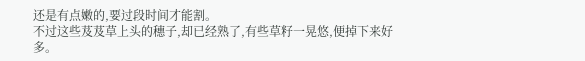还是有点嫩的,要过段时间才能割。
不过这些芨芨草上头的穗子,却已经熟了,有些草籽一晃悠,便掉下来好多。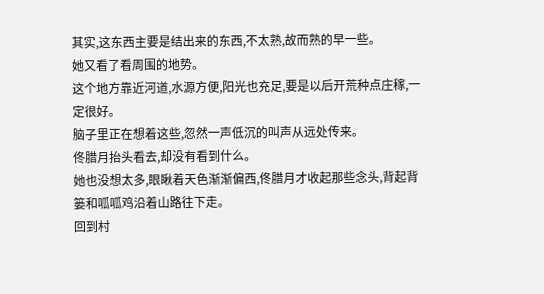其实,这东西主要是结出来的东西,不太熟,故而熟的早一些。
她又看了看周围的地势。
这个地方靠近河道,水源方便,阳光也充足,要是以后开荒种点庄稼,一定很好。
脑子里正在想着这些,忽然一声低沉的叫声从远处传来。
佟腊月抬头看去,却没有看到什么。
她也没想太多,眼瞅着天色渐渐偏西,佟腊月才收起那些念头,背起背篓和呱呱鸡沿着山路往下走。
回到村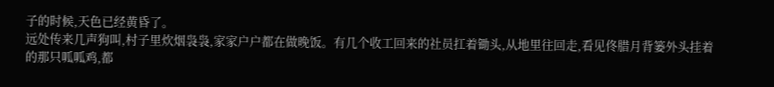子的时候,天色已经黄昏了。
远处传来几声狗叫,村子里炊烟袅袅,家家户户都在做晚饭。有几个收工回来的社员扛着锄头,从地里往回走,看见佟腊月背篓外头挂着的那只呱呱鸡,都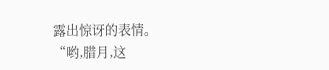露出惊讶的表情。
“哟,腊月,这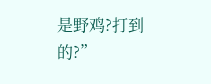是野鸡?打到的?”